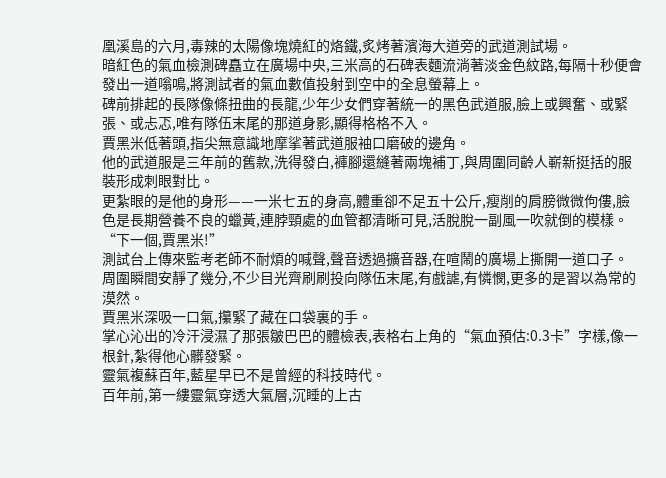凰溪島的六月,毒辣的太陽像塊燒紅的烙鐵,炙烤著濱海大道旁的武道測試場。
暗紅色的氣血檢測碑矗立在廣場中央,三米高的石碑表麵流淌著淡金色紋路,每隔十秒便會發出一道嗡鳴,將測試者的氣血數值投射到空中的全息螢幕上。
碑前排起的長隊像條扭曲的長龍,少年少女們穿著統一的黑色武道服,臉上或興奮、或緊張、或忐忑,唯有隊伍末尾的那道身影,顯得格格不入。
賈黑米低著頭,指尖無意識地摩挲著武道服袖口磨破的邊角。
他的武道服是三年前的舊款,洗得發白,褲腳還縫著兩塊補丁,與周圍同齡人嶄新挺括的服裝形成刺眼對比。
更紮眼的是他的身形——一米七五的身高,體重卻不足五十公斤,瘦削的肩膀微微佝僂,臉色是長期營養不良的蠟黃,連脖頸處的血管都清晰可見,活脫脫一副風一吹就倒的模樣。
“下一個,賈黑米!”
測試台上傳來監考老師不耐煩的喊聲,聲音透過擴音器,在喧鬧的廣場上撕開一道口子。
周圍瞬間安靜了幾分,不少目光齊刷刷投向隊伍末尾,有戲謔,有憐憫,更多的是習以為常的漠然。
賈黑米深吸一口氣,攥緊了藏在口袋裏的手。
掌心沁出的冷汗浸濕了那張皺巴巴的體檢表,表格右上角的“氣血預估:0.3卡”字樣,像一根針,紮得他心髒發緊。
靈氣複蘇百年,藍星早已不是曾經的科技時代。
百年前,第一縷靈氣穿透大氣層,沉睡的上古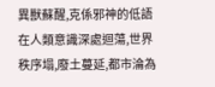異獸蘇醒,克係邪神的低語在人類意識深處迴蕩,世界秩序塌,廢土蔓延,都市淪為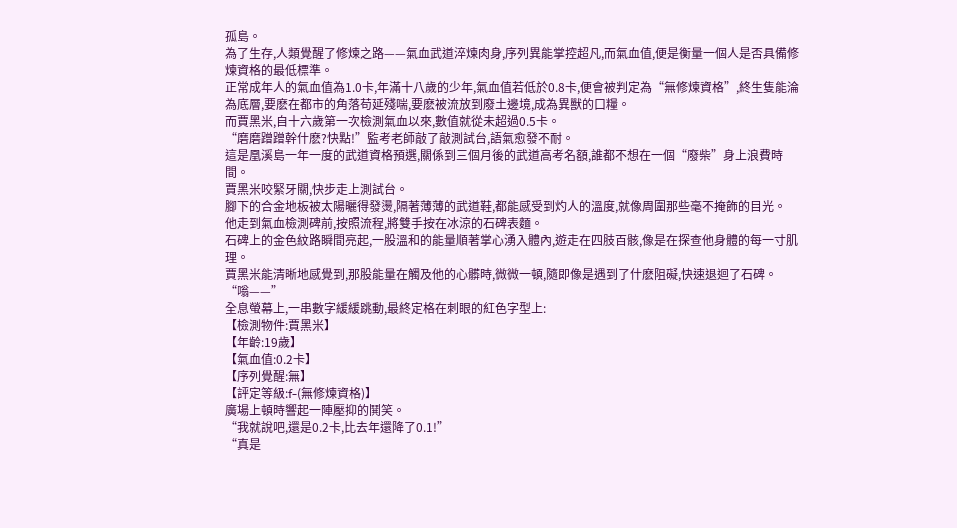孤島。
為了生存,人類覺醒了修煉之路——氣血武道淬煉肉身,序列異能掌控超凡,而氣血值,便是衡量一個人是否具備修煉資格的最低標準。
正常成年人的氣血值為1.0卡,年滿十八歲的少年,氣血值若低於0.8卡,便會被判定為“無修煉資格”,終生隻能淪為底層,要麽在都市的角落苟延殘喘,要麽被流放到廢土邊境,成為異獸的口糧。
而賈黑米,自十六歲第一次檢測氣血以來,數值就從未超過0.5卡。
“磨磨蹭蹭幹什麽?快點!”監考老師敲了敲測試台,語氣愈發不耐。
這是凰溪島一年一度的武道資格預選,關係到三個月後的武道高考名額,誰都不想在一個“廢柴”身上浪費時間。
賈黑米咬緊牙關,快步走上測試台。
腳下的合金地板被太陽曬得發燙,隔著薄薄的武道鞋,都能感受到灼人的溫度,就像周圍那些毫不掩飾的目光。
他走到氣血檢測碑前,按照流程,將雙手按在冰涼的石碑表麵。
石碑上的金色紋路瞬間亮起,一股溫和的能量順著掌心湧入體內,遊走在四肢百骸,像是在探查他身體的每一寸肌理。
賈黑米能清晰地感覺到,那股能量在觸及他的心髒時,微微一頓,隨即像是遇到了什麽阻礙,快速退迴了石碑。
“嗡——”
全息螢幕上,一串數字緩緩跳動,最終定格在刺眼的紅色字型上:
【檢測物件:賈黑米】
【年齡:19歲】
【氣血值:0.2卡】
【序列覺醒:無】
【評定等級:f-(無修煉資格)】
廣場上頓時響起一陣壓抑的鬨笑。
“我就說吧,還是0.2卡,比去年還降了0.1!”
“真是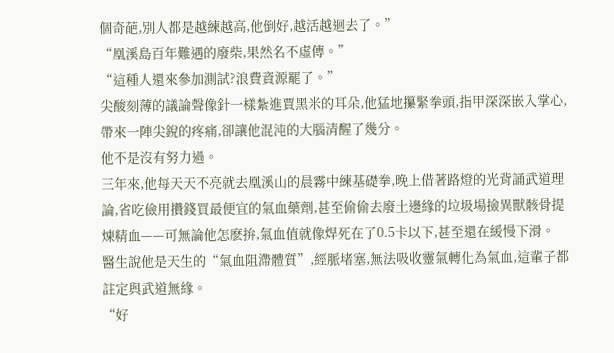個奇葩,別人都是越練越高,他倒好,越活越迴去了。”
“凰溪島百年難遇的廢柴,果然名不虛傳。”
“這種人還來參加測試?浪費資源罷了。”
尖酸刻薄的議論聲像針一樣紮進賈黑米的耳朵,他猛地攥緊拳頭,指甲深深嵌入掌心,帶來一陣尖銳的疼痛,卻讓他混沌的大腦清醒了幾分。
他不是沒有努力過。
三年來,他每天天不亮就去凰溪山的晨霧中練基礎拳,晚上借著路燈的光背誦武道理論,省吃儉用攢錢買最便宜的氣血藥劑,甚至偷偷去廢土邊緣的垃圾場撿異獸骸骨提煉精血——可無論他怎麽拚,氣血值就像焊死在了0.5卡以下,甚至還在緩慢下滑。
醫生說他是天生的“氣血阻滯體質”,經脈堵塞,無法吸收靈氣轉化為氣血,這輩子都註定與武道無緣。
“好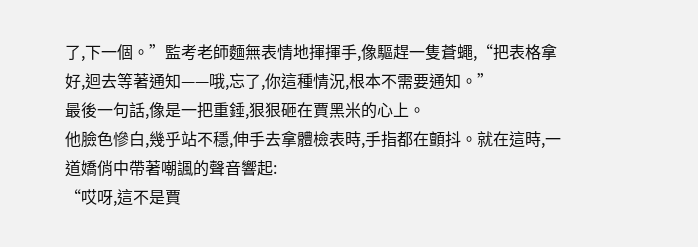了,下一個。”監考老師麵無表情地揮揮手,像驅趕一隻蒼蠅,“把表格拿好,迴去等著通知——哦,忘了,你這種情況,根本不需要通知。”
最後一句話,像是一把重錘,狠狠砸在賈黑米的心上。
他臉色慘白,幾乎站不穩,伸手去拿體檢表時,手指都在顫抖。就在這時,一道嬌俏中帶著嘲諷的聲音響起:
“哎呀,這不是賈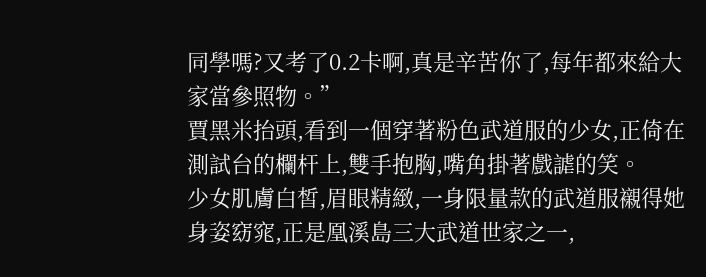同學嗎?又考了0.2卡啊,真是辛苦你了,每年都來給大家當參照物。”
賈黑米抬頭,看到一個穿著粉色武道服的少女,正倚在測試台的欄杆上,雙手抱胸,嘴角掛著戲謔的笑。
少女肌膚白皙,眉眼精緻,一身限量款的武道服襯得她身姿窈窕,正是凰溪島三大武道世家之一,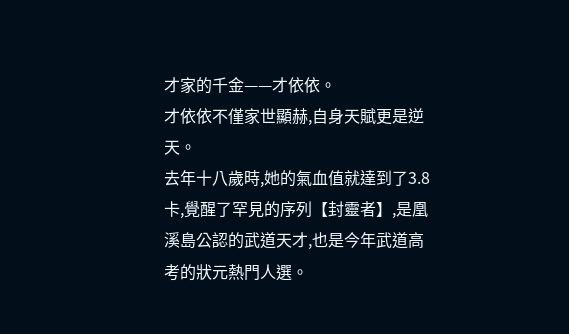才家的千金——才依依。
才依依不僅家世顯赫,自身天賦更是逆天。
去年十八歲時,她的氣血值就達到了3.8卡,覺醒了罕見的序列【封靈者】,是凰溪島公認的武道天才,也是今年武道高考的狀元熱門人選。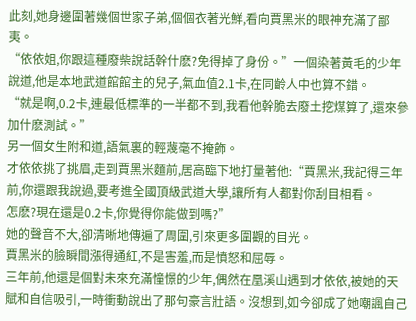此刻,她身邊圍著幾個世家子弟,個個衣著光鮮,看向賈黑米的眼神充滿了鄙夷。
“依依姐,你跟這種廢柴說話幹什麽?免得掉了身份。”一個染著黃毛的少年說道,他是本地武道館館主的兒子,氣血值2.1卡,在同齡人中也算不錯。
“就是啊,0.2卡,連最低標準的一半都不到,我看他幹脆去廢土挖煤算了,還來參加什麽測試。”
另一個女生附和道,語氣裏的輕蔑毫不掩飾。
才依依挑了挑眉,走到賈黑米麵前,居高臨下地打量著他:“賈黑米,我記得三年前,你還跟我說過,要考進全國頂級武道大學,讓所有人都對你刮目相看。
怎麽?現在還是0.2卡,你覺得你能做到嗎?”
她的聲音不大,卻清晰地傳遍了周圍,引來更多圍觀的目光。
賈黑米的臉瞬間漲得通紅,不是害羞,而是憤怒和屈辱。
三年前,他還是個對未來充滿憧憬的少年,偶然在凰溪山遇到才依依,被她的天賦和自信吸引,一時衝動說出了那句豪言壯語。沒想到,如今卻成了她嘲諷自己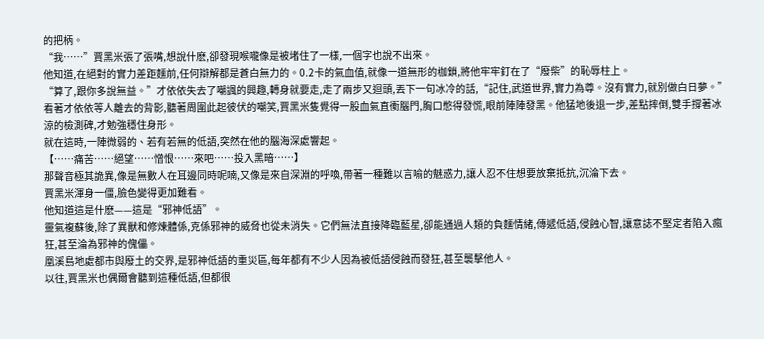的把柄。
“我……”賈黑米張了張嘴,想說什麽,卻發現喉嚨像是被堵住了一樣,一個字也說不出來。
他知道,在絕對的實力差距麵前,任何辯解都是蒼白無力的。0.2卡的氣血值,就像一道無形的枷鎖,將他牢牢釘在了“廢柴”的恥辱柱上。
“算了,跟你多說無益。”才依依失去了嘲諷的興趣,轉身就要走,走了兩步又迴頭,丟下一句冰冷的話,“記住,武道世界,實力為尊。沒有實力,就別做白日夢。”
看著才依依等人離去的背影,聽著周圍此起彼伏的嘲笑,賈黑米隻覺得一股血氣直衝腦門,胸口憋得發慌,眼前陣陣發黑。他猛地後退一步,差點摔倒,雙手撐著冰涼的檢測碑,才勉強穩住身形。
就在這時,一陣微弱的、若有若無的低語,突然在他的腦海深處響起。
【……痛苦……絕望……憎恨……來吧……投入黑暗……】
那聲音極其詭異,像是無數人在耳邊同時呢喃,又像是來自深淵的呼喚,帶著一種難以言喻的魅惑力,讓人忍不住想要放棄抵抗,沉淪下去。
賈黑米渾身一僵,臉色變得更加難看。
他知道這是什麽——這是“邪神低語”。
靈氣複蘇後,除了異獸和修煉體係,克係邪神的威脅也從未消失。它們無法直接降臨藍星,卻能通過人類的負麵情緒,傳遞低語,侵蝕心智,讓意誌不堅定者陷入瘋狂,甚至淪為邪神的傀儡。
凰溪島地處都市與廢土的交界,是邪神低語的重災區,每年都有不少人因為被低語侵蝕而發狂,甚至襲擊他人。
以往,賈黑米也偶爾會聽到這種低語,但都很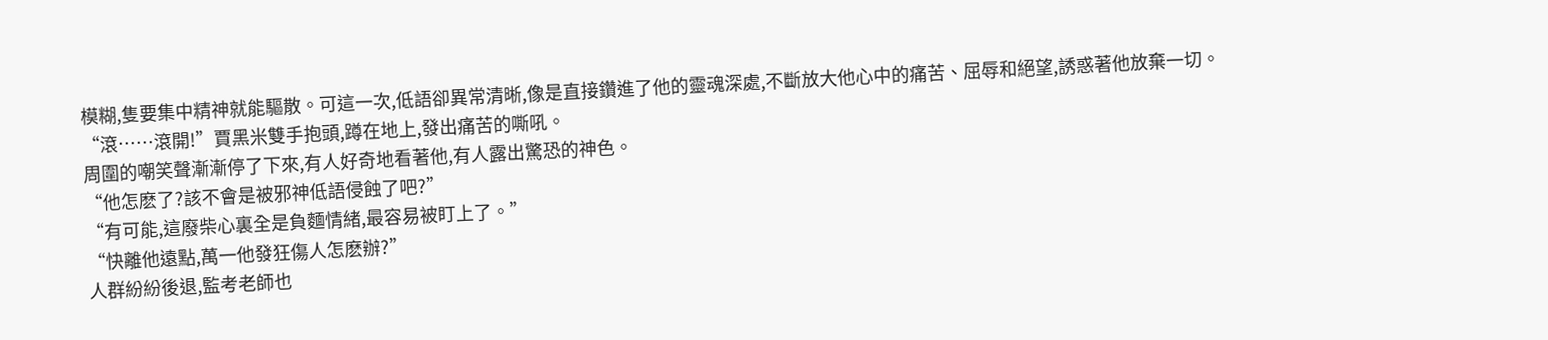模糊,隻要集中精神就能驅散。可這一次,低語卻異常清晰,像是直接鑽進了他的靈魂深處,不斷放大他心中的痛苦、屈辱和絕望,誘惑著他放棄一切。
“滾……滾開!”賈黑米雙手抱頭,蹲在地上,發出痛苦的嘶吼。
周圍的嘲笑聲漸漸停了下來,有人好奇地看著他,有人露出驚恐的神色。
“他怎麽了?該不會是被邪神低語侵蝕了吧?”
“有可能,這廢柴心裏全是負麵情緒,最容易被盯上了。”
“快離他遠點,萬一他發狂傷人怎麽辦?”
人群紛紛後退,監考老師也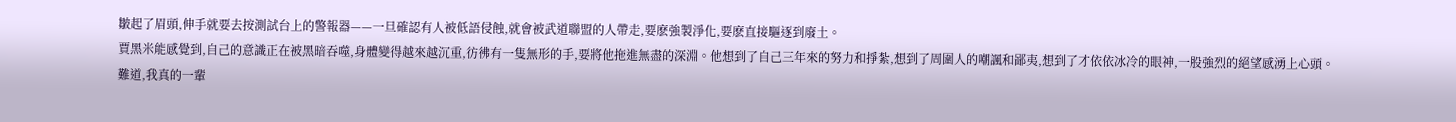皺起了眉頭,伸手就要去按測試台上的警報器——一旦確認有人被低語侵蝕,就會被武道聯盟的人帶走,要麽強製淨化,要麽直接驅逐到廢土。
賈黑米能感覺到,自己的意識正在被黑暗吞噬,身體變得越來越沉重,彷彿有一隻無形的手,要將他拖進無盡的深淵。他想到了自己三年來的努力和掙紮,想到了周圍人的嘲諷和鄙夷,想到了才依依冰冷的眼神,一股強烈的絕望感湧上心頭。
難道,我真的一輩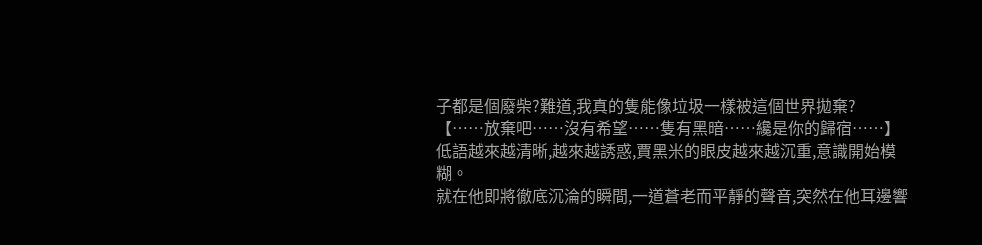子都是個廢柴?難道,我真的隻能像垃圾一樣被這個世界拋棄?
【……放棄吧……沒有希望……隻有黑暗……纔是你的歸宿……】
低語越來越清晰,越來越誘惑,賈黑米的眼皮越來越沉重,意識開始模糊。
就在他即將徹底沉淪的瞬間,一道蒼老而平靜的聲音,突然在他耳邊響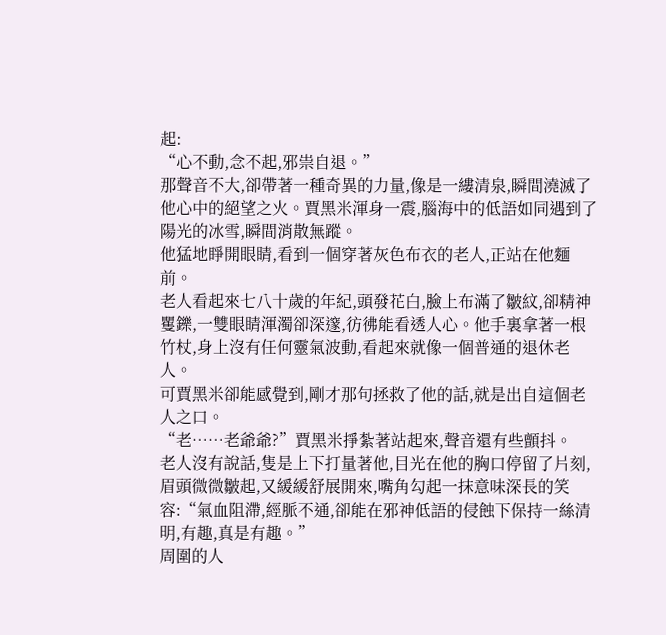起:
“心不動,念不起,邪祟自退。”
那聲音不大,卻帶著一種奇異的力量,像是一縷清泉,瞬間澆滅了他心中的絕望之火。賈黑米渾身一震,腦海中的低語如同遇到了陽光的冰雪,瞬間消散無蹤。
他猛地睜開眼睛,看到一個穿著灰色布衣的老人,正站在他麵前。
老人看起來七八十歲的年紀,頭發花白,臉上布滿了皺紋,卻精神矍鑠,一雙眼睛渾濁卻深邃,彷彿能看透人心。他手裏拿著一根竹杖,身上沒有任何靈氣波動,看起來就像一個普通的退休老人。
可賈黑米卻能感覺到,剛才那句拯救了他的話,就是出自這個老人之口。
“老……老爺爺?”賈黑米掙紮著站起來,聲音還有些顫抖。
老人沒有說話,隻是上下打量著他,目光在他的胸口停留了片刻,眉頭微微皺起,又緩緩舒展開來,嘴角勾起一抹意味深長的笑容:“氣血阻滯,經脈不通,卻能在邪神低語的侵蝕下保持一絲清明,有趣,真是有趣。”
周圍的人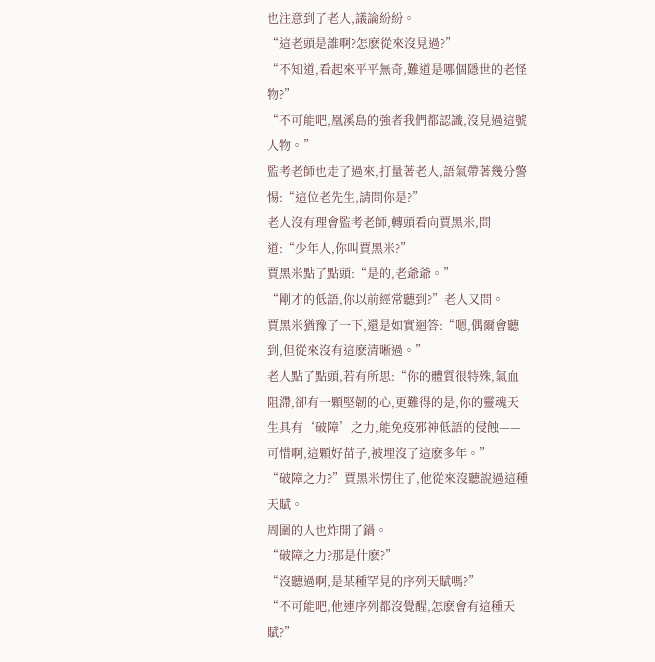也注意到了老人,議論紛紛。
“這老頭是誰啊?怎麽從來沒見過?”
“不知道,看起來平平無奇,難道是哪個隱世的老怪物?”
“不可能吧,凰溪島的強者我們都認識,沒見過這號人物。”
監考老師也走了過來,打量著老人,語氣帶著幾分警惕:“這位老先生,請問你是?”
老人沒有理會監考老師,轉頭看向賈黑米,問道:“少年人,你叫賈黑米?”
賈黑米點了點頭:“是的,老爺爺。”
“剛才的低語,你以前經常聽到?”老人又問。
賈黑米猶豫了一下,還是如實迴答:“嗯,偶爾會聽到,但從來沒有這麽清晰過。”
老人點了點頭,若有所思:“你的體質很特殊,氣血阻滯,卻有一顆堅韌的心,更難得的是,你的靈魂天生具有‘破障’之力,能免疫邪神低語的侵蝕——可惜啊,這顆好苗子,被埋沒了這麽多年。”
“破障之力?”賈黑米愣住了,他從來沒聽說過這種天賦。
周圍的人也炸開了鍋。
“破障之力?那是什麽?”
“沒聽過啊,是某種罕見的序列天賦嗎?”
“不可能吧,他連序列都沒覺醒,怎麽會有這種天賦?”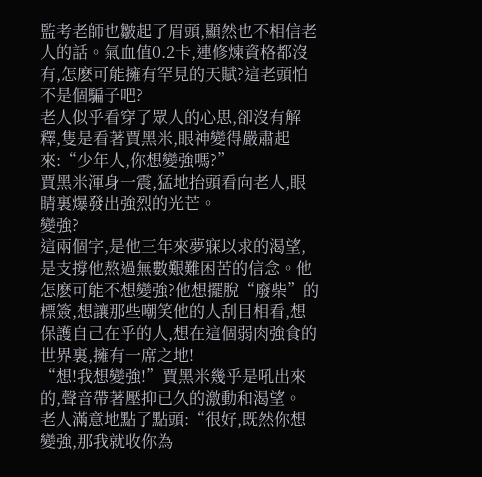監考老師也皺起了眉頭,顯然也不相信老人的話。氣血值0.2卡,連修煉資格都沒有,怎麽可能擁有罕見的天賦?這老頭怕不是個騙子吧?
老人似乎看穿了眾人的心思,卻沒有解釋,隻是看著賈黑米,眼神變得嚴肅起來:“少年人,你想變強嗎?”
賈黑米渾身一震,猛地抬頭看向老人,眼睛裏爆發出強烈的光芒。
變強?
這兩個字,是他三年來夢寐以求的渴望,是支撐他熬過無數艱難困苦的信念。他怎麽可能不想變強?他想擺脫“廢柴”的標簽,想讓那些嘲笑他的人刮目相看,想保護自己在乎的人,想在這個弱肉強食的世界裏,擁有一席之地!
“想!我想變強!”賈黑米幾乎是吼出來的,聲音帶著壓抑已久的激動和渴望。
老人滿意地點了點頭:“很好,既然你想變強,那我就收你為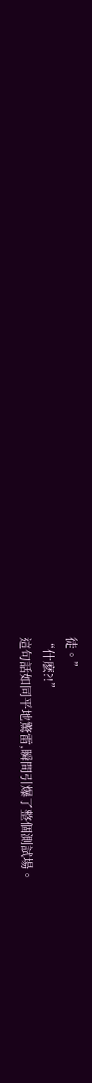徒。”
“什麽?!”
這句話如同平地驚雷,瞬間引爆了整個測試場。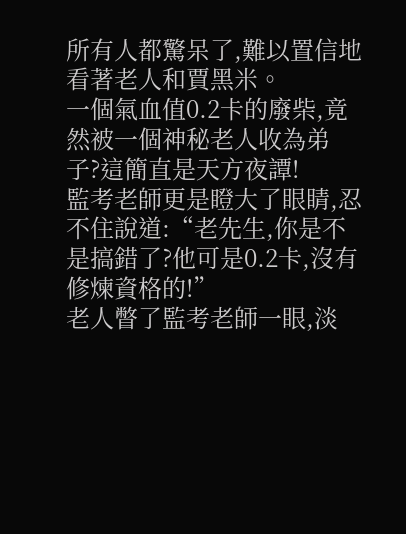所有人都驚呆了,難以置信地看著老人和賈黑米。
一個氣血值0.2卡的廢柴,竟然被一個神秘老人收為弟子?這簡直是天方夜譚!
監考老師更是瞪大了眼睛,忍不住說道:“老先生,你是不是搞錯了?他可是0.2卡,沒有修煉資格的!”
老人瞥了監考老師一眼,淡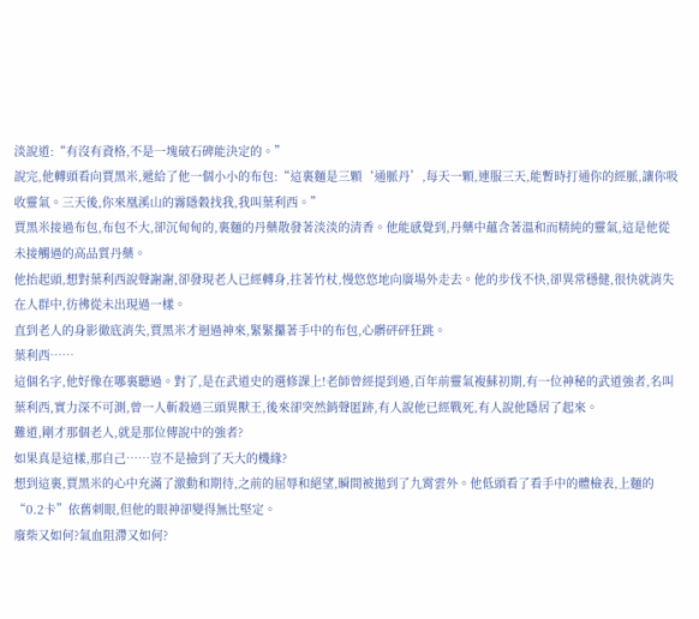淡說道:“有沒有資格,不是一塊破石碑能決定的。”
說完,他轉頭看向賈黑米,遞給了他一個小小的布包:“這裏麵是三顆‘通脈丹’,每天一顆,連服三天,能暫時打通你的經脈,讓你吸收靈氣。三天後,你來凰溪山的霧隱穀找我,我叫葉利西。”
賈黑米接過布包,布包不大,卻沉甸甸的,裏麵的丹藥散發著淡淡的清香。他能感覺到,丹藥中蘊含著溫和而精純的靈氣,這是他從未接觸過的高品質丹藥。
他抬起頭,想對葉利西說聲謝謝,卻發現老人已經轉身,拄著竹杖,慢悠悠地向廣場外走去。他的步伐不快,卻異常穩健,很快就消失在人群中,彷彿從未出現過一樣。
直到老人的身影徹底消失,賈黑米才迴過神來,緊緊攥著手中的布包,心髒砰砰狂跳。
葉利西……
這個名字,他好像在哪裏聽過。對了,是在武道史的選修課上!老師曾經提到過,百年前靈氣複蘇初期,有一位神秘的武道強者,名叫葉利西,實力深不可測,曾一人斬殺過三頭異獸王,後來卻突然銷聲匿跡,有人說他已經戰死,有人說他隱居了起來。
難道,剛才那個老人,就是那位傳說中的強者?
如果真是這樣,那自己……豈不是撿到了天大的機緣?
想到這裏,賈黑米的心中充滿了激動和期待,之前的屈辱和絕望,瞬間被拋到了九霄雲外。他低頭看了看手中的體檢表,上麵的“0.2卡”依舊刺眼,但他的眼神卻變得無比堅定。
廢柴又如何?氣血阻滯又如何?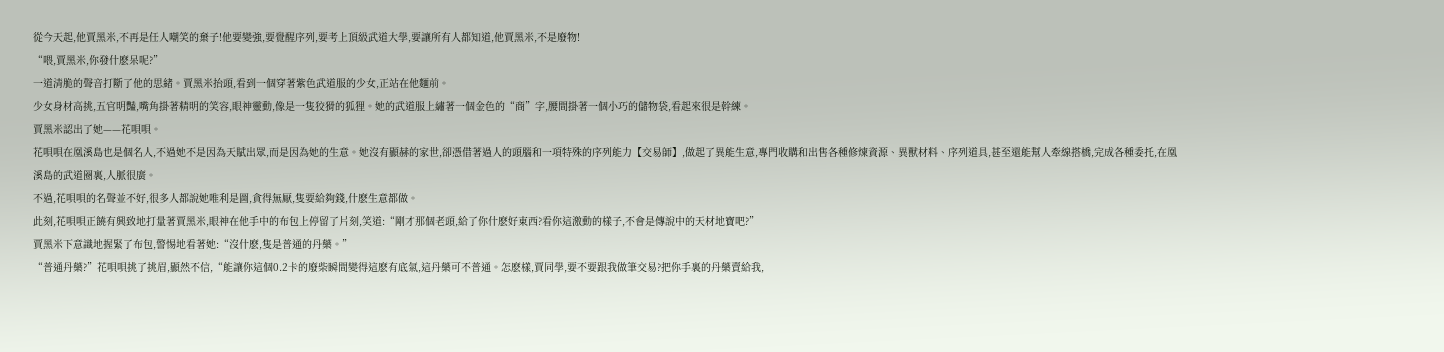從今天起,他賈黑米,不再是任人嘲笑的棄子!他要變強,要覺醒序列,要考上頂級武道大學,要讓所有人都知道,他賈黑米,不是廢物!
“喂,賈黑米,你發什麽呆呢?”
一道清脆的聲音打斷了他的思緒。賈黑米抬頭,看到一個穿著紫色武道服的少女,正站在他麵前。
少女身材高挑,五官明豔,嘴角掛著精明的笑容,眼神靈動,像是一隻狡猾的狐狸。她的武道服上繡著一個金色的“商”字,腰間掛著一個小巧的儲物袋,看起來很是幹練。
賈黑米認出了她——花唄唄。
花唄唄在凰溪島也是個名人,不過她不是因為天賦出眾,而是因為她的生意。她沒有顯赫的家世,卻憑借著過人的頭腦和一項特殊的序列能力【交易師】,做起了異能生意,專門收購和出售各種修煉資源、異獸材料、序列道具,甚至還能幫人牽線搭橋,完成各種委托,在凰溪島的武道圈裏,人脈很廣。
不過,花唄唄的名聲並不好,很多人都說她唯利是圖,貪得無厭,隻要給夠錢,什麽生意都做。
此刻,花唄唄正饒有興致地打量著賈黑米,眼神在他手中的布包上停留了片刻,笑道:“剛才那個老頭,給了你什麽好東西?看你這激動的樣子,不會是傳說中的天材地寶吧?”
賈黑米下意識地握緊了布包,警惕地看著她:“沒什麽,隻是普通的丹藥。”
“普通丹藥?”花唄唄挑了挑眉,顯然不信,“能讓你這個0.2卡的廢柴瞬間變得這麽有底氣,這丹藥可不普通。怎麽樣,賈同學,要不要跟我做筆交易?把你手裏的丹藥賣給我,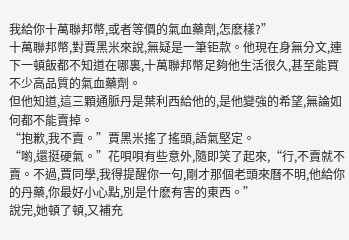我給你十萬聯邦幣,或者等價的氣血藥劑,怎麽樣?”
十萬聯邦幣,對賈黑米來說,無疑是一筆钜款。他現在身無分文,連下一頓飯都不知道在哪裏,十萬聯邦幣足夠他生活很久,甚至能買不少高品質的氣血藥劑。
但他知道,這三顆通脈丹是葉利西給他的,是他變強的希望,無論如何都不能賣掉。
“抱歉,我不賣。”賈黑米搖了搖頭,語氣堅定。
“喲,還挺硬氣。”花唄唄有些意外,隨即笑了起來,“行,不賣就不賣。不過,賈同學,我得提醒你一句,剛才那個老頭來曆不明,他給你的丹藥,你最好小心點,別是什麽有害的東西。”
說完,她頓了頓,又補充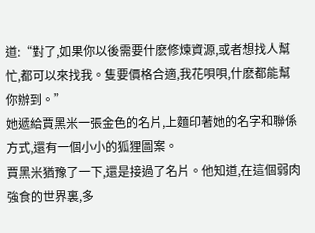道:“對了,如果你以後需要什麽修煉資源,或者想找人幫忙,都可以來找我。隻要價格合適,我花唄唄,什麽都能幫你辦到。”
她遞給賈黑米一張金色的名片,上麵印著她的名字和聯係方式,還有一個小小的狐狸圖案。
賈黑米猶豫了一下,還是接過了名片。他知道,在這個弱肉強食的世界裏,多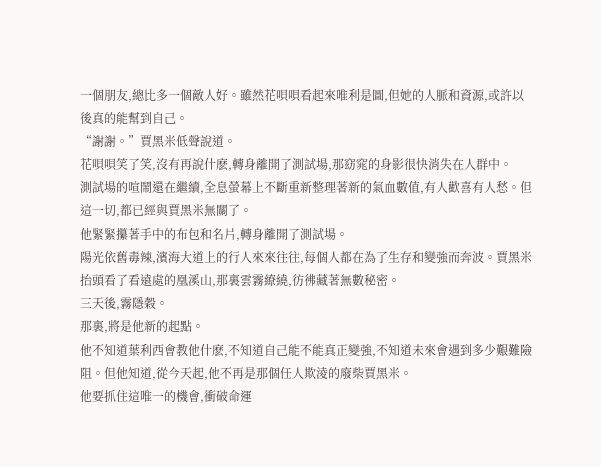一個朋友,總比多一個敵人好。雖然花唄唄看起來唯利是圖,但她的人脈和資源,或許以後真的能幫到自己。
“謝謝。”賈黑米低聲說道。
花唄唄笑了笑,沒有再說什麽,轉身離開了測試場,那窈窕的身影很快消失在人群中。
測試場的喧鬧還在繼續,全息螢幕上不斷重新整理著新的氣血數值,有人歡喜有人愁。但這一切,都已經與賈黑米無關了。
他緊緊攥著手中的布包和名片,轉身離開了測試場。
陽光依舊毒辣,濱海大道上的行人來來往往,每個人都在為了生存和變強而奔波。賈黑米抬頭看了看遠處的凰溪山,那裏雲霧繚繞,彷彿藏著無數秘密。
三天後,霧隱穀。
那裏,將是他新的起點。
他不知道葉利西會教他什麽,不知道自己能不能真正變強,不知道未來會遇到多少艱難險阻。但他知道,從今天起,他不再是那個任人欺淩的廢柴賈黑米。
他要抓住這唯一的機會,衝破命運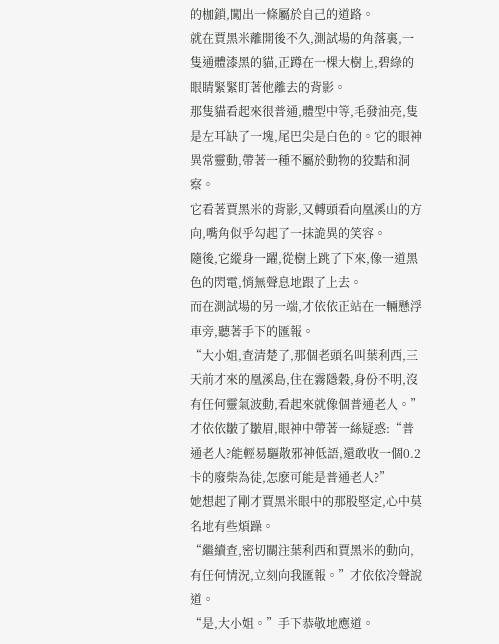的枷鎖,闖出一條屬於自己的道路。
就在賈黑米離開後不久,測試場的角落裏,一隻通體漆黑的貓,正蹲在一棵大樹上,碧綠的眼睛緊緊盯著他離去的背影。
那隻貓看起來很普通,體型中等,毛發油亮,隻是左耳缺了一塊,尾巴尖是白色的。它的眼神異常靈動,帶著一種不屬於動物的狡黠和洞察。
它看著賈黑米的背影,又轉頭看向凰溪山的方向,嘴角似乎勾起了一抹詭異的笑容。
隨後,它縱身一躍,從樹上跳了下來,像一道黑色的閃電,悄無聲息地跟了上去。
而在測試場的另一端,才依依正站在一輛懸浮車旁,聽著手下的匯報。
“大小姐,查清楚了,那個老頭名叫葉利西,三天前才來的凰溪島,住在霧隱穀,身份不明,沒有任何靈氣波動,看起來就像個普通老人。”
才依依皺了皺眉,眼神中帶著一絲疑惑:“普通老人?能輕易驅散邪神低語,還敢收一個0.2卡的廢柴為徒,怎麽可能是普通老人?”
她想起了剛才賈黑米眼中的那股堅定,心中莫名地有些煩躁。
“繼續查,密切關注葉利西和賈黑米的動向,有任何情況,立刻向我匯報。”才依依冷聲說道。
“是,大小姐。”手下恭敬地應道。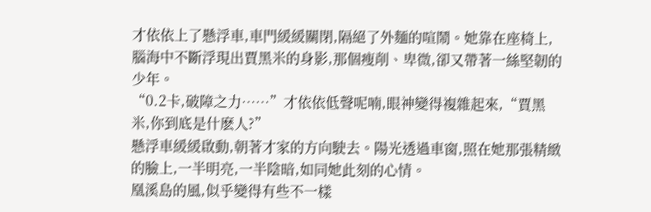才依依上了懸浮車,車門緩緩關閉,隔絕了外麵的喧鬧。她靠在座椅上,腦海中不斷浮現出賈黑米的身影,那個瘦削、卑微,卻又帶著一絲堅韌的少年。
“0.2卡,破障之力……”才依依低聲呢喃,眼神變得複雜起來,“賈黑米,你到底是什麽人?”
懸浮車緩緩啟動,朝著才家的方向駛去。陽光透過車窗,照在她那張精緻的臉上,一半明亮,一半陰暗,如同她此刻的心情。
凰溪島的風,似乎變得有些不一樣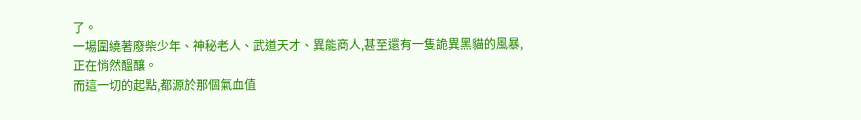了。
一場圍繞著廢柴少年、神秘老人、武道天才、異能商人,甚至還有一隻詭異黑貓的風暴,正在悄然醞釀。
而這一切的起點,都源於那個氣血值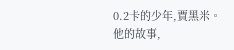0.2卡的少年,賈黑米。
他的故事,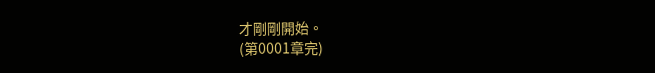才剛剛開始。
(第0001章完)